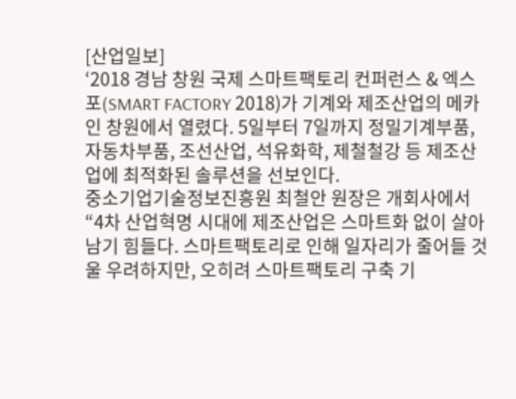[산업일보]
‘2018 경남 창원 국제 스마트팩토리 컨퍼런스 & 엑스포(SMART FACTORY 2018)가 기계와 제조산업의 메카인 창원에서 열렸다. 5일부터 7일까지 정밀기계부품, 자동차부품, 조선산업, 석유화학, 제철철강 등 제조산업에 최적화된 솔루션을 선보인다.
중소기업기술정보진흥원 최철안 원장은 개회사에서 “4차 산업혁명 시대에 제조산업은 스마트화 없이 살아남기 힘들다. 스마트팩토리로 인해 일자리가 줄어들 것울 우려하지만, 오히려 스마트팩토리 구축 기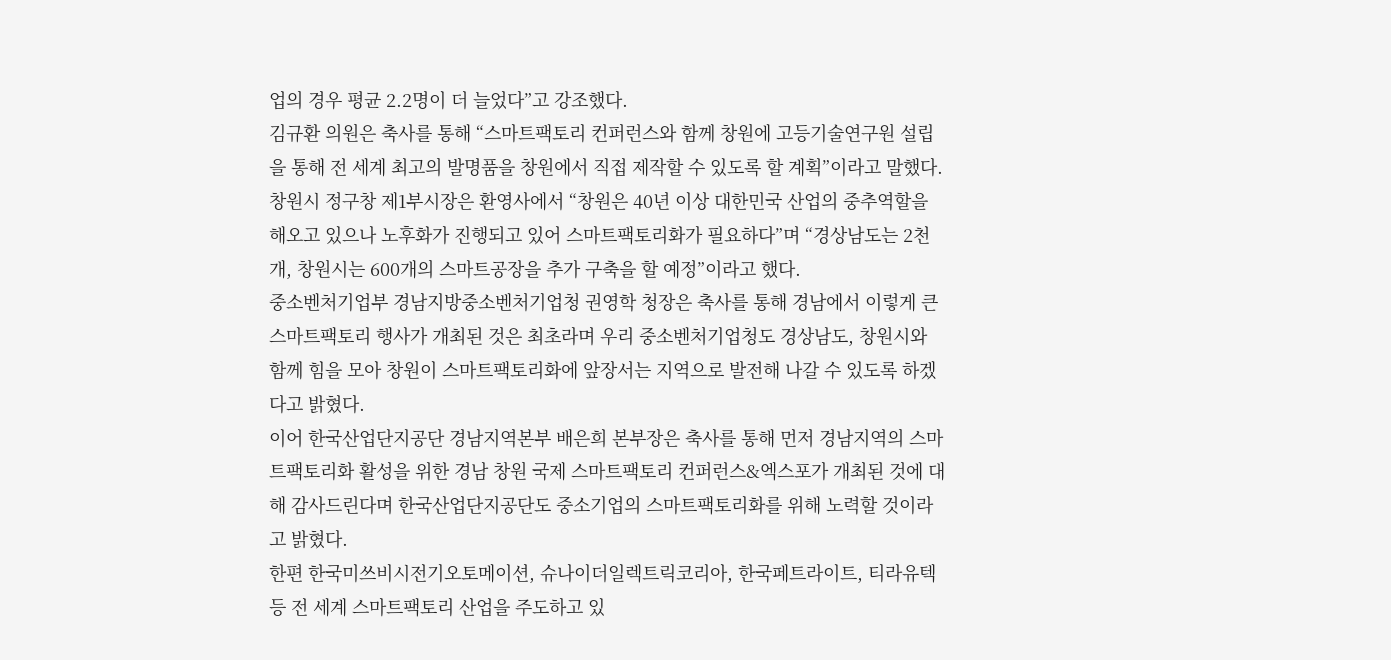업의 경우 평균 2.2명이 더 늘었다”고 강조했다.
김규환 의원은 축사를 통해 “스마트팩토리 컨퍼런스와 함께 창원에 고등기술연구원 설립을 통해 전 세계 최고의 발명품을 창원에서 직접 제작할 수 있도록 할 계획”이라고 말했다.
창원시 정구창 제1부시장은 환영사에서 “창원은 40년 이상 대한민국 산업의 중추역할을 해오고 있으나 노후화가 진행되고 있어 스마트팩토리화가 필요하다”며 “경상남도는 2천 개, 창원시는 600개의 스마트공장을 추가 구축을 할 예정”이라고 했다.
중소벤처기업부 경남지방중소벤처기업청 권영학 청장은 축사를 통해 경남에서 이렇게 큰 스마트팩토리 행사가 개최된 것은 최초라며 우리 중소벤처기업청도 경상남도, 창원시와 함께 힘을 모아 창원이 스마트팩토리화에 앞장서는 지역으로 발전해 나갈 수 있도록 하겠다고 밝혔다.
이어 한국산업단지공단 경남지역본부 배은희 본부장은 축사를 통해 먼저 경남지역의 스마트팩토리화 활성을 위한 경남 창원 국제 스마트팩토리 컨퍼런스&엑스포가 개최된 것에 대해 감사드린다며 한국산업단지공단도 중소기업의 스마트팩토리화를 위해 노력할 것이라고 밝혔다.
한편 한국미쓰비시전기오토메이션, 슈나이더일렉트릭코리아, 한국페트라이트, 티라유텍 등 전 세계 스마트팩토리 산업을 주도하고 있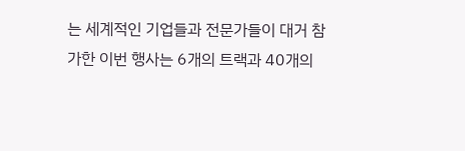는 세계적인 기업들과 전문가들이 대거 참가한 이번 행사는 6개의 트랙과 40개의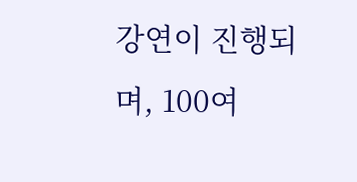강연이 진행되며, 100여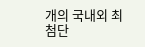개의 국내외 최첨단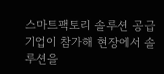스마트팩토리 솔루션 공급기업이 참가해 현장에서 솔루션을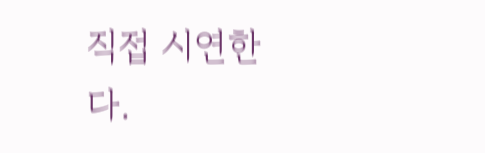직접 시연한다.